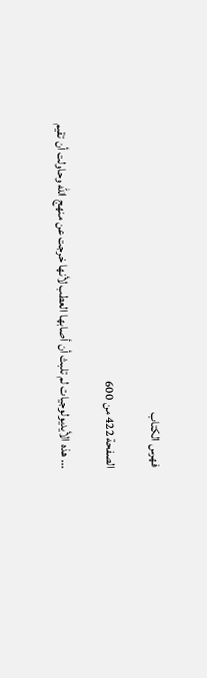فهرس الكتاب

الصفحة 422 من 600

... هذه الأيديولوجيات لم تلبث أن أصابها العطب لأنها خرجت عن منهج الله وحاولت أن تقيم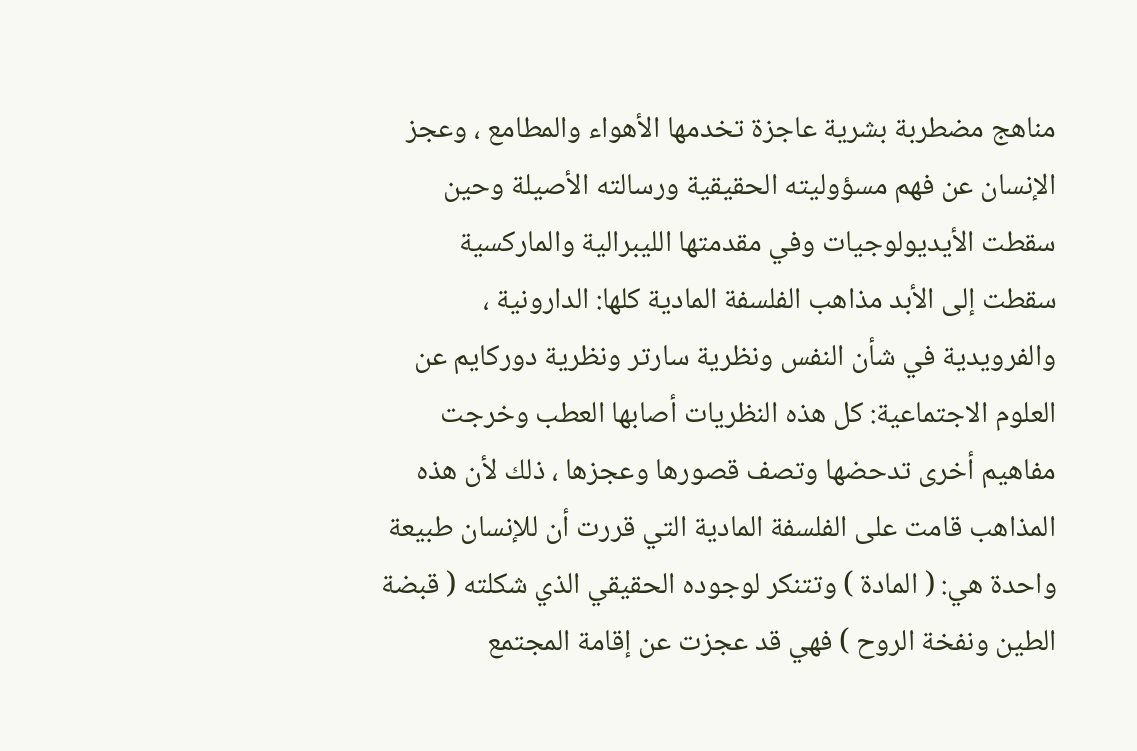مناهج مضطربة بشرية عاجزة تخدمها الأهواء والمطامع ، وعجز الإنسان عن فهم مسؤوليته الحقيقية ورسالته الأصيلة وحين سقطت الأيديولوجيات وفي مقدمتها الليبرالية والماركسية سقطت إلى الأبد مذاهب الفلسفة المادية كلها: الدارونية ، والفرويدية في شأن النفس ونظرية سارتر ونظرية دوركايم عن العلوم الاجتماعية: كل هذه النظريات أصابها العطب وخرجت مفاهيم أخرى تدحضها وتصف قصورها وعجزها ، ذلك لأن هذه المذاهب قامت على الفلسفة المادية التي قررت أن للإنسان طبيعة واحدة هي: ( المادة ) وتتنكر لوجوده الحقيقي الذي شكلته ( قبضة الطين ونفخة الروح ) فهي قد عجزت عن إقامة المجتمع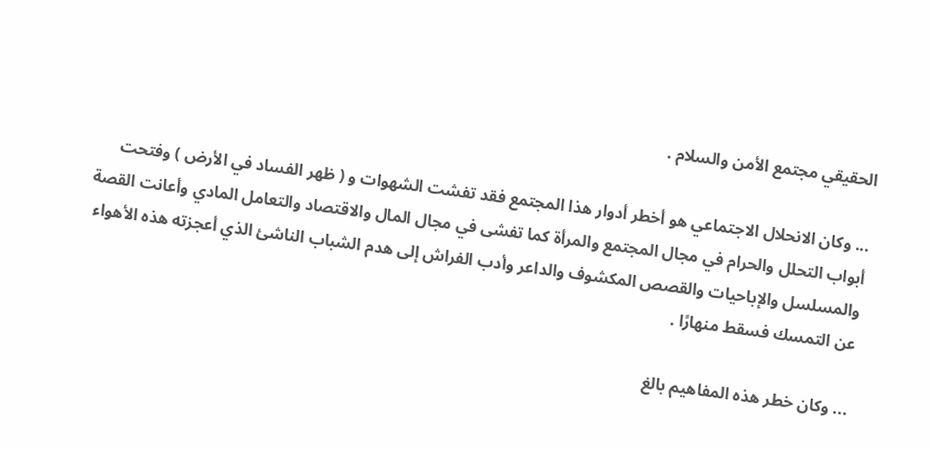الحقيقي مجتمع الأمن والسلام .

... وكان الانحلال الاجتماعي هو أخطر أدوار هذا المجتمع فقد تفشت الشهوات و ( ظهر الفساد في الأرض ) وفتحت أبواب التحلل والحرام في مجال المجتمع والمرأة كما تفشى في مجال المال والاقتصاد والتعامل المادي وأعانت القصة والمسلسل والإباحيات والقصص المكشوف والداعر وأدب الفراش إلى هدم الشباب الناشئ الذي أعجزته هذه الأهواء عن التمسك فسقط منهارًا .

... وكان خطر هذه المفاهيم بالغ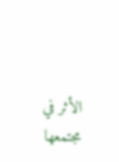الأثر في مجتمعها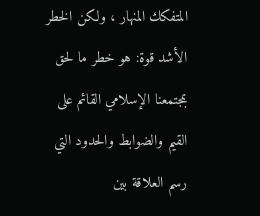المتفكك المنهار ، ولكن الخطر الأشد قوة: هو خطر ما لحق بمجتمعنا الإسلامي القائم على القيم والضوابط والحدود التي رسم العلاقة بين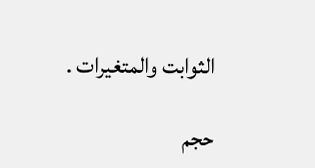الثوابت والمتغيرات .

حجم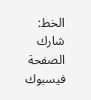الخط:
شارك الصفحة
فيسبوك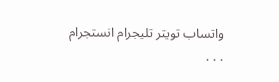واتساب تويتر تليجرام انستجرام
. . .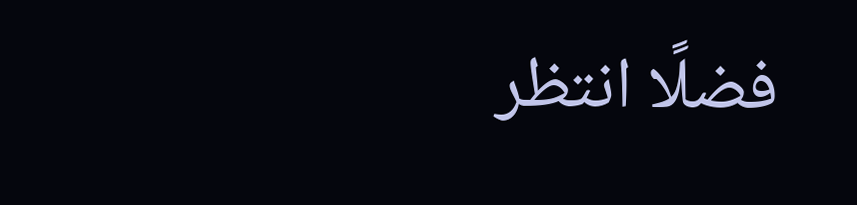فضلًا انتظر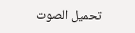تحميل الصوت